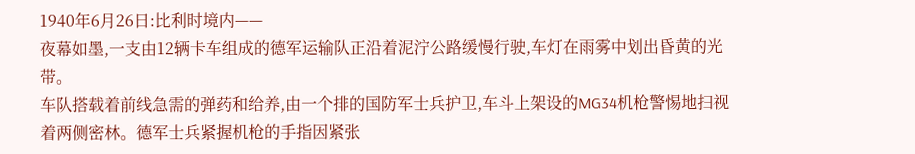1940年6月26日:比利时境内——
夜幕如墨,一支由12辆卡车组成的德军运输队正沿着泥泞公路缓慢行驶,车灯在雨雾中划出昏黄的光带。
车队搭载着前线急需的弹药和给养,由一个排的国防军士兵护卫,车斗上架设的MG34机枪警惕地扫视着两侧密林。德军士兵紧握机枪的手指因紧张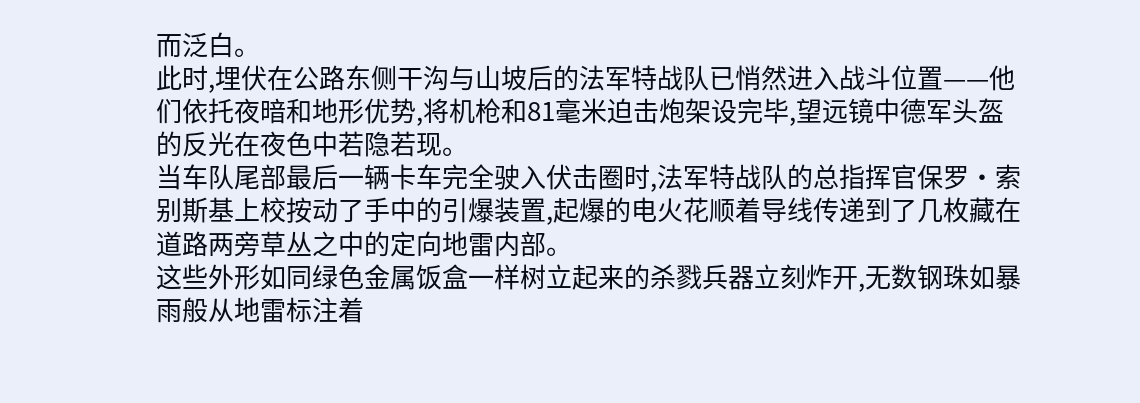而泛白。
此时,埋伏在公路东侧干沟与山坡后的法军特战队已悄然进入战斗位置——他们依托夜暗和地形优势,将机枪和81毫米迫击炮架设完毕,望远镜中德军头盔的反光在夜色中若隐若现。
当车队尾部最后一辆卡车完全驶入伏击圈时,法军特战队的总指挥官保罗·索别斯基上校按动了手中的引爆装置,起爆的电火花顺着导线传递到了几枚藏在道路两旁草丛之中的定向地雷内部。
这些外形如同绿色金属饭盒一样树立起来的杀戮兵器立刻炸开,无数钢珠如暴雨般从地雷标注着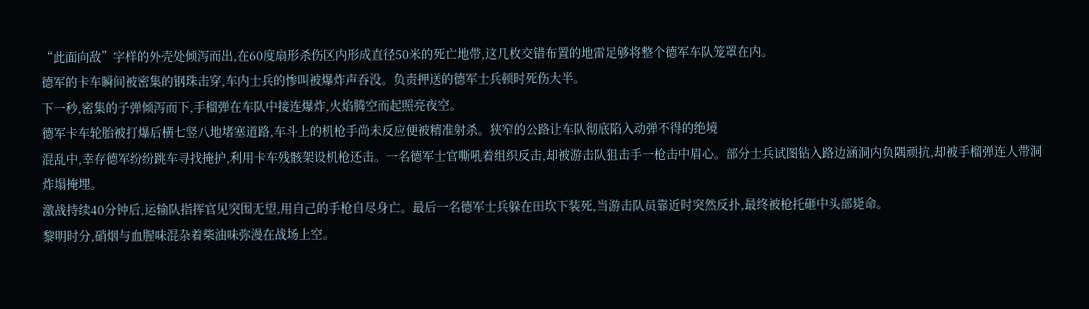“此面向敌”字样的外壳处倾泻而出,在60度扇形杀伤区内形成直径50米的死亡地带,这几枚交错布置的地雷足够将整个德军车队笼罩在内。
德军的卡车瞬间被密集的钢珠击穿,车内士兵的惨叫被爆炸声吞没。负责押送的德军士兵顿时死伤大半。
下一秒,密集的子弹倾泻而下,手榴弹在车队中接连爆炸,火焰腾空而起照亮夜空。
德军卡车轮胎被打爆后横七竖八地堵塞道路,车斗上的机枪手尚未反应便被精准射杀。狭窄的公路让车队彻底陷入动弹不得的绝境
混乱中,幸存德军纷纷跳车寻找掩护,利用卡车残骸架设机枪还击。一名德军士官嘶吼着组织反击,却被游击队狙击手一枪击中眉心。部分士兵试图钻入路边涵洞内负隅顽抗,却被手榴弹连人带洞炸塌掩埋。
激战持续40分钟后,运输队指挥官见突围无望,用自己的手枪自尽身亡。最后一名德军士兵躲在田坎下装死,当游击队员靠近时突然反扑,最终被枪托砸中头部毙命。
黎明时分,硝烟与血腥味混杂着柴油味弥漫在战场上空。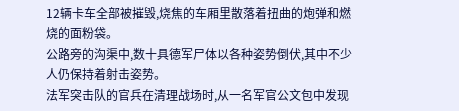12辆卡车全部被摧毁,烧焦的车厢里散落着扭曲的炮弹和燃烧的面粉袋。
公路旁的沟渠中,数十具德军尸体以各种姿势倒伏,其中不少人仍保持着射击姿势。
法军突击队的官兵在清理战场时,从一名军官公文包中发现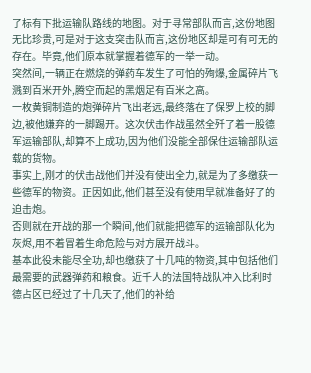了标有下批运输队路线的地图。对于寻常部队而言,这份地图无比珍贵,可是对于这支突击队而言,这份地区却是可有可无的存在。毕竟,他们原本就掌握着德军的一举一动。
突然间,一辆正在燃烧的弹药车发生了可怕的殉爆,金属碎片飞溅到百米开外,腾空而起的黑烟足有百米之高。
一枚黄铜制造的炮弹碎片飞出老远,最终落在了保罗上校的脚边,被他嫌弃的一脚踢开。这次伏击作战虽然全歼了着一股德军运输部队,却算不上成功,因为他们没能全部保住运输部队运载的货物。
事实上,刚才的伏击战他们并没有使出全力,就是为了多缴获一些德军的物资。正因如此,他们甚至没有使用早就准备好了的迫击炮。
否则就在开战的那一个瞬间,他们就能把德军的运输部队化为灰烬,用不着冒着生命危险与对方展开战斗。
基本此役未能尽全功,却也缴获了十几吨的物资,其中包括他们最需要的武器弹药和粮食。近千人的法国特战队冲入比利时德占区已经过了十几天了,他们的补给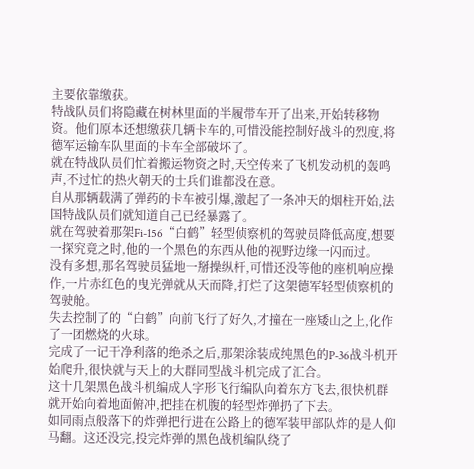主要依靠缴获。
特战队员们将隐藏在树林里面的半履带车开了出来,开始转移物资。他们原本还想缴获几辆卡车的,可惜没能控制好战斗的烈度,将德军运输车队里面的卡车全部破坏了。
就在特战队员们忙着搬运物资之时,天空传来了飞机发动机的轰鸣声,不过忙的热火朝天的士兵们谁都没在意。
自从那辆载满了弹药的卡车被引爆,激起了一条冲天的烟柱开始,法国特战队员们就知道自己已经暴露了。
就在驾驶着那架Fi-156“白鹤”轻型侦察机的驾驶员降低高度,想要一探究竟之时,他的一个黑色的东西从他的视野边缘一闪而过。
没有多想,那名驾驶员猛地一掰操纵杆,可惜还没等他的座机响应操作,一片赤红色的曳光弹就从天而降,打烂了这架德军轻型侦察机的驾驶舱。
失去控制了的“白鹤”向前飞行了好久,才撞在一座矮山之上,化作了一团燃烧的火球。
完成了一记干净利落的绝杀之后,那架涂装成纯黑色的P-36战斗机开始爬升,很快就与天上的大群同型战斗机完成了汇合。
这十几架黑色战斗机编成人字形飞行编队向着东方飞去,很快机群就开始向着地面俯冲,把挂在机腹的轻型炸弹扔了下去。
如同雨点般落下的炸弹把行进在公路上的德军装甲部队炸的是人仰马翻。这还没完,投完炸弹的黑色战机编队绕了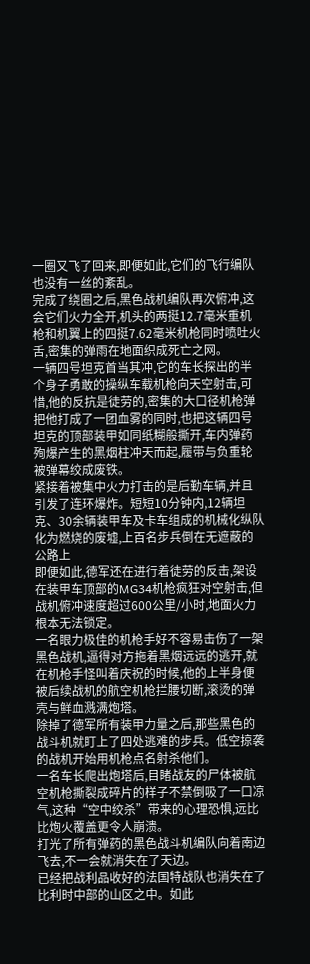一圈又飞了回来,即便如此,它们的飞行编队也没有一丝的紊乱。
完成了绕圈之后,黑色战机编队再次俯冲,这会它们火力全开,机头的两挺12.7毫米重机枪和机翼上的四挺7.62毫米机枪同时喷吐火舌,密集的弹雨在地面织成死亡之网。
一辆四号坦克首当其冲,它的车长探出的半个身子勇敢的操纵车载机枪向天空射击,可惜,他的反抗是徒劳的,密集的大口径机枪弹把他打成了一团血雾的同时,也把这辆四号坦克的顶部装甲如同纸糊般撕开,车内弹药殉爆产生的黑烟柱冲天而起,履带与负重轮被弹幕绞成废铁。
紧接着被集中火力打击的是后勤车辆,并且引发了连环爆炸。短短10分钟内,12辆坦克、30余辆装甲车及卡车组成的机械化纵队化为燃烧的废墟,上百名步兵倒在无遮蔽的公路上
即便如此,德军还在进行着徒劳的反击,架设在装甲车顶部的MG34机枪疯狂对空射击,但战机俯冲速度超过600公里/小时,地面火力根本无法锁定。
一名眼力极佳的机枪手好不容易击伤了一架黑色战机,逼得对方拖着黑烟远远的逃开,就在机枪手怪叫着庆祝的时候,他的上半身便被后续战机的航空机枪拦腰切断,滚烫的弹壳与鲜血溅满炮塔。
除掉了德军所有装甲力量之后,那些黑色的战斗机就盯上了四处逃难的步兵。低空掠袭的战机开始用机枪点名射杀他们。
一名车长爬出炮塔后,目睹战友的尸体被航空机枪撕裂成碎片的样子不禁倒吸了一口凉气,这种“空中绞杀”带来的心理恐惧,远比比炮火覆盖更令人崩溃。
打光了所有弹药的黑色战斗机编队向着南边飞去,不一会就消失在了天边。
已经把战利品收好的法国特战队也消失在了比利时中部的山区之中。如此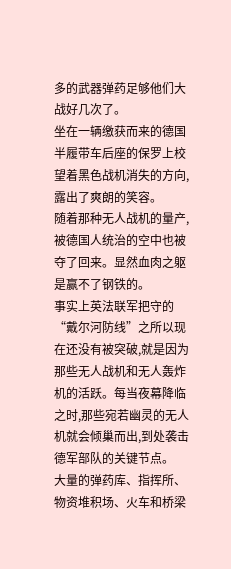多的武器弹药足够他们大战好几次了。
坐在一辆缴获而来的德国半履带车后座的保罗上校望着黑色战机消失的方向,露出了爽朗的笑容。
随着那种无人战机的量产,被德国人统治的空中也被夺了回来。显然血肉之躯是赢不了钢铁的。
事实上英法联军把守的“戴尔河防线”之所以现在还没有被突破,就是因为那些无人战机和无人轰炸机的活跃。每当夜幕降临之时,那些宛若幽灵的无人机就会倾巢而出,到处袭击德军部队的关键节点。
大量的弹药库、指挥所、物资堆积场、火车和桥梁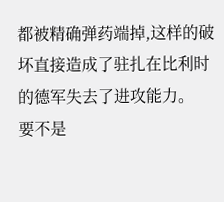都被精确弹药端掉,这样的破坏直接造成了驻扎在比利时的德军失去了进攻能力。
要不是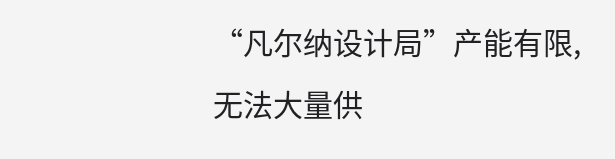“凡尔纳设计局”产能有限,无法大量供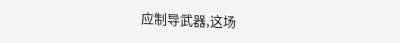应制导武器,这场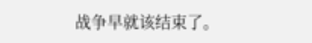战争早就该结束了。